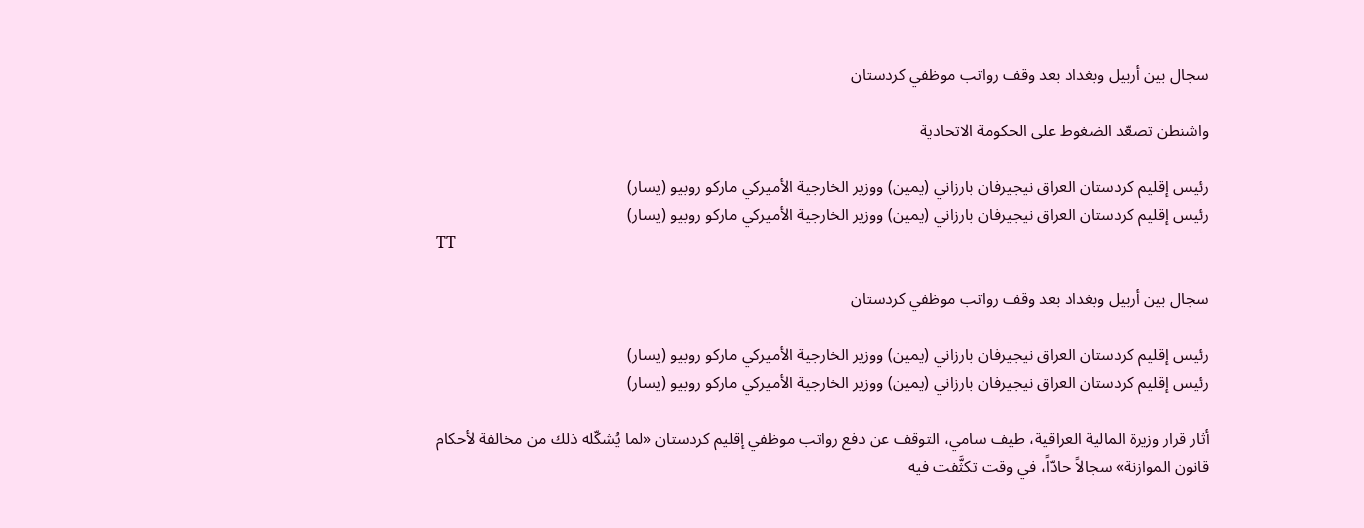سجال بين أربيل وبغداد بعد وقف رواتب موظفي كردستان

واشنطن تصعّد الضغوط على الحكومة الاتحادية

رئيس إقليم كردستان العراق نيجيرفان بارزاني (يمين) ووزير الخارجية الأميركي ماركو روبيو (يسار)
رئيس إقليم كردستان العراق نيجيرفان بارزاني (يمين) ووزير الخارجية الأميركي ماركو روبيو (يسار)
TT

سجال بين أربيل وبغداد بعد وقف رواتب موظفي كردستان

رئيس إقليم كردستان العراق نيجيرفان بارزاني (يمين) ووزير الخارجية الأميركي ماركو روبيو (يسار)
رئيس إقليم كردستان العراق نيجيرفان بارزاني (يمين) ووزير الخارجية الأميركي ماركو روبيو (يسار)

أثار قرار وزيرة المالية العراقية، طيف سامي، التوقف عن دفع رواتب موظفي إقليم كردستان «لما يُشكّله ذلك من مخالفة لأحكام قانون الموازنة» سجالاً حادّاً، في وقت تكثَّفت فيه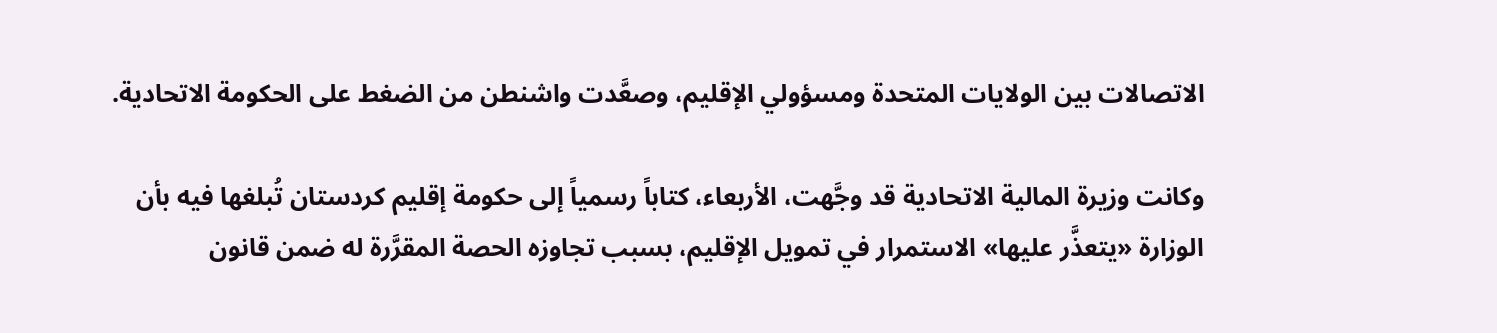الاتصالات بين الولايات المتحدة ومسؤولي الإقليم، وصعَّدت واشنطن من الضغط على الحكومة الاتحادية.

وكانت وزيرة المالية الاتحادية قد وجَّهت، الأربعاء، كتاباً رسمياً إلى حكومة إقليم كردستان تُبلغها فيه بأن الوزارة «يتعذَّر عليها» الاستمرار في تمويل الإقليم، بسبب تجاوزه الحصة المقرَّرة له ضمن قانون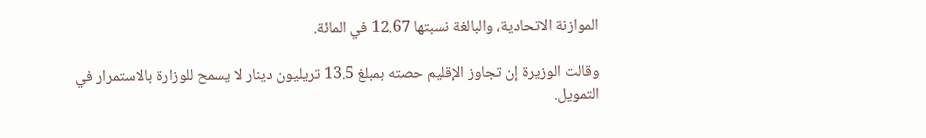الموازنة الاتحادية، والبالغة نسبتها 12.67 في المائة.

وقالت الوزيرة إن تجاوز الإقليم حصته بمبلغ 13.5 تريليون دينار لا يسمح للوزارة بالاستمرار في التمويل.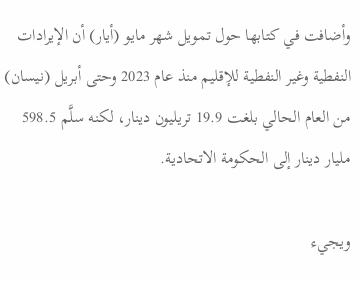وأضافت في كتابها حول تمويل شهر مايو (أيار) أن الإيرادات النفطية وغير النفطية للإقليم منذ عام 2023 وحتى أبريل (نيسان) من العام الحالي بلغت 19.9 تريليون دينار، لكنه سلَّم 598.5 مليار دينار إلى الحكومة الاتحادية.

ويجيء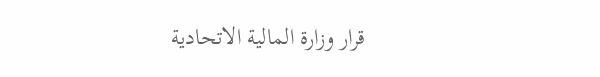قرار وزارة المالية الاتحادية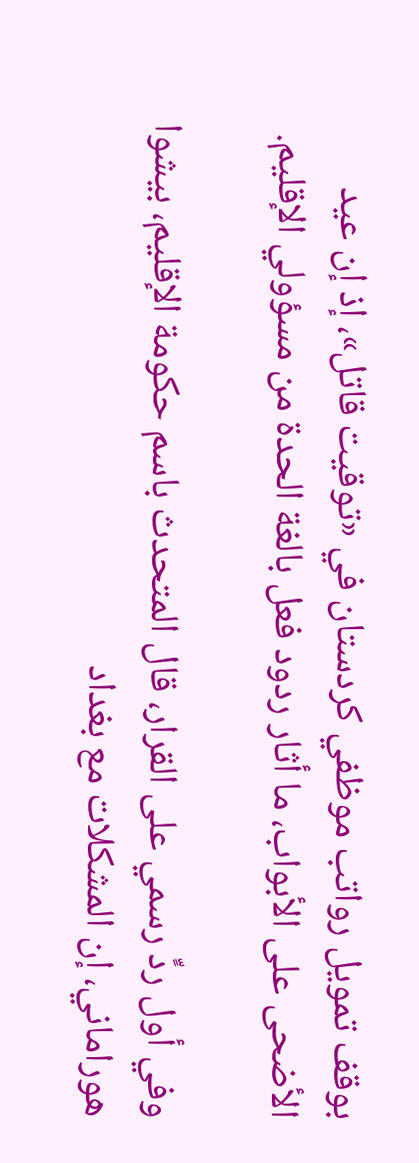بوقف تمويل رواتب موظفي كردستان في «توقيت قاتل»، إذ إن عيد الأضحى على الأبواب، ما أثار ردود فعل بالغة الحدة من مسؤولي الإقليم.

وفي أول ردٍّ رسمي على القرار، قال المتحدث باسم حكومة الإقليم، بيشوا هوراماني، إن المشكلات مع بغداد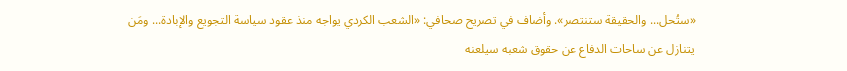«ستُحل... والحقيقة ستنتصر». وأضاف في تصريح صحافي: «الشعب الكردي يواجه منذ عقود سياسة التجويع والإبادة... ومَن يتنازل عن ساحات الدفاع عن حقوق شعبه سيلعنه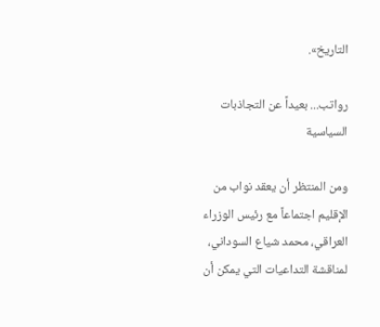التاريخ».

رواتب... بعيداً عن التجاذبات السياسية

ومن المنتظر أن يعقد نواب من الإقليم اجتماعاً مع رئيس الوزراء العراقي، محمد شياع السوداني، لمناقشة التداعيات التي يمكن أن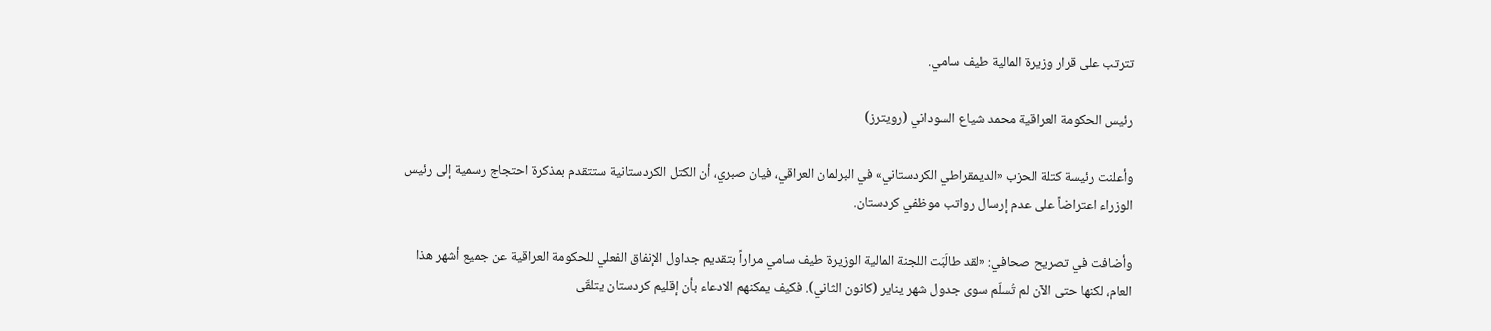تترتب على قرار وزيرة المالية طيف سامي.

رئيس الحكومة العراقية محمد شياع السوداني (رويترز)

وأعلنت رئيسة كتلة الحزب «الديمقراطي الكردستاني» في البرلمان العراقي، فيان صبري، أن الكتل الكردستانية ستتقدم بمذكرة احتجاج رسمية إلى رئيس الوزراء اعتراضاً على عدم إرسال رواتب موظفي كردستان.

وأضافت في تصريح صحافي: «لقد طالَبَت اللجنة المالية الوزيرة طيف سامي مراراً بتقديم جداول الإنفاق الفعلي للحكومة العراقية عن جميع أشهر هذا العام، لكنها حتى الآن لم تُسلّم سوى جدول شهر يناير (كانون الثاني). فكيف يمكنهم الادعاء بأن إقليم كردستان يتلقّى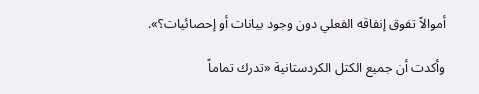أموالاً تفوق إنفاقه الفعلي دون وجود بيانات أو إحصائيات؟».

وأكدت أن جميع الكتل الكردستانية «تدرك تماماً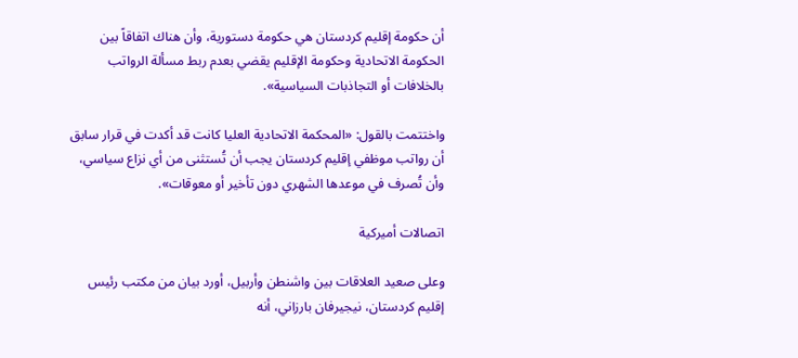أن حكومة إقليم كردستان هي حكومة دستورية، وأن هناك اتفاقاً بين الحكومة الاتحادية وحكومة الإقليم يقضي بعدم ربط مسألة الرواتب بالخلافات أو التجاذبات السياسية».

واختتمت بالقول: «المحكمة الاتحادية العليا كانت قد أكدت في قرار سابق أن رواتب موظفي إقليم كردستان يجب أن تُستثنى من أي نزاع سياسي، وأن تُصرف في موعدها الشهري دون تأخير أو معوقات».

اتصالات أميركية

وعلى صعيد العلاقات بين واشنطن وأربيل، أورد بيان من مكتب رئيس إقليم كردستان، نيجيرفان بارزاني، أنه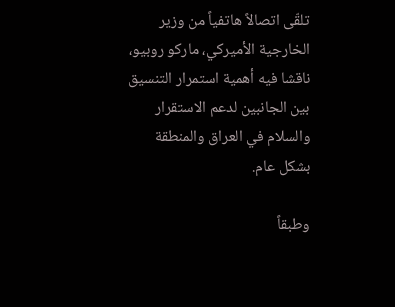تلقّى اتصالاً هاتفياً من وزير الخارجية الأميركي، ماركو روبيو، ناقشا فيه أهمية استمرار التنسيق بين الجانبين لدعم الاستقرار والسلام في العراق والمنطقة بشكل عام.

وطبقاً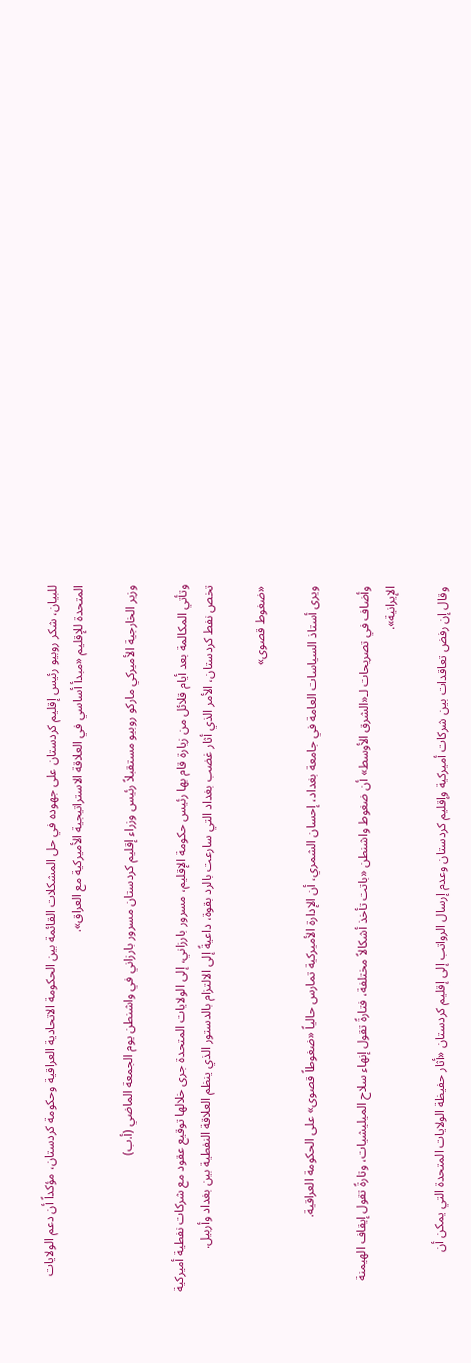للبيان، شكر روبيو رئيس إقليم كردستان على جهوده في حل المشكلات القائمة بين الحكومة الاتحادية العراقية وحكومة كردستان، مؤكداً أن دعم الولايات المتحدة للإقليم «مبدأ أساسي في العلاقة الاستراتيجية الأميركية مع العراق».

وزير الخارجية الأميركي ماركو روبيو مستقبلاً رئيس وزراء إقليم كردستان مسرور بارزاني في واشنطن يوم الجمعة الماضي (أ.ب)

وتأتي المكالمة بعد أيام قلائل من زيارة قام بها رئيس حكومة الإقليم، مسرور بارزاني، إلى الولايات المتحدة جرى خلالها توقيع عقود مع شركات نفطية أميركية تخص نفط كردستان، الأمر الذي أثار غضب بغداد التي سارعت بالرد بقوة، داعيةً إلى الالتزام بالدستور الذي ينظم العلاقة النفطية بين بغداد وأربيل.

«ضغوط قصوى»

ويرى أستاذ السياسات العامة في جامعة بغداد، إحسان الشمري، أن الإدارة الأميركية تمارس حالياً «ضغوطاً قصوى» على الحكومة العراقية.

وأضاف في تصريحات لـ«الشرق الأوسط» أن ضغوط واشنطن «باتت تأخذ أشكالاً مختلفة، فتارةً تقول إنهاء سلاح الميليشيات، وتارةً تقول إيقاف الهيمنة الإيرانية».

وقال إن رفض تعاقدات بين شركات أميركية وإقليم كردستان وعدم إرسال الرواتب إلى إقليم كردستان «أثار حفيظة الولايات المتحدة التي يمكن أن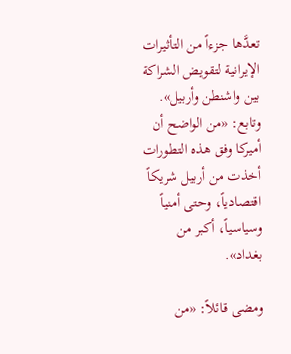تعدَّها جزءاً من التأثيرات الإيرانية لتقويض الشراكة بين واشنطن وأربيل». وتابع: «من الواضح أن أميركا وفق هذه التطورات أخذت من أربيل شريكاً اقتصادياً، وحتى أمنياً وسياسياً، أكبر من بغداد».

ومضى قائلاً: «من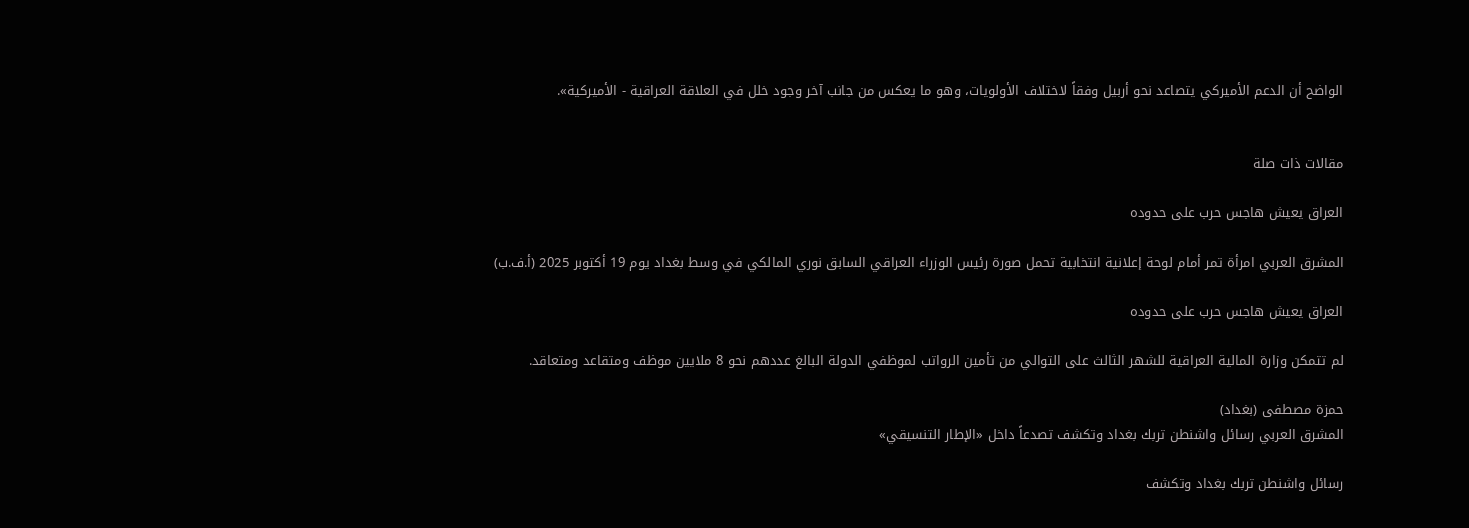الواضح أن الدعم الأميركي يتصاعد نحو أربيل وفقاً لاختلاف الأولويات، وهو ما يعكس من جانب آخر وجود خلل في العلاقة العراقية - الأميركية».


مقالات ذات صلة

العراق يعيش هاجس حرب على حدوده

المشرق العربي امرأة تمر أمام لوحة إعلانية انتخابية تحمل صورة رئيس الوزراء العراقي السابق نوري المالكي في وسط بغداد يوم 19 أكتوبر 2025 (أ.ف.ب)

العراق يعيش هاجس حرب على حدوده

لم تتمكن وزارة المالية العراقية للشهر الثالث على التوالي من تأمين الرواتب لموظفي الدولة البالغ عددهم نحو 8 ملايين موظف ومتقاعد ومتعاقد.

حمزة مصطفى (بغداد)
المشرق العربي رسائل واشنطن تربك بغداد وتكشف تصدعاً داخل «الإطار التنسيقي»

رسائل واشنطن تربك بغداد وتكشف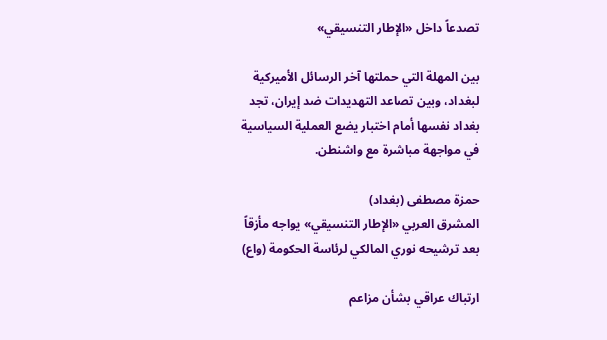تصدعاً داخل «الإطار التنسيقي»

بين المهلة التي حملتها آخر الرسائل الأميركية لبغداد، وبين تصاعد التهديدات ضد إيران، تجد بغداد نفسها أمام اختبار يضع العملية السياسية في مواجهة مباشرة مع واشنطن.

حمزة مصطفى (بغداد)
المشرق العربي «الإطار التنسيقي» يواجه مأزقاً بعد ترشيحه نوري المالكي لرئاسة الحكومة (واع)

ارتباك عراقي بشأن مزاعم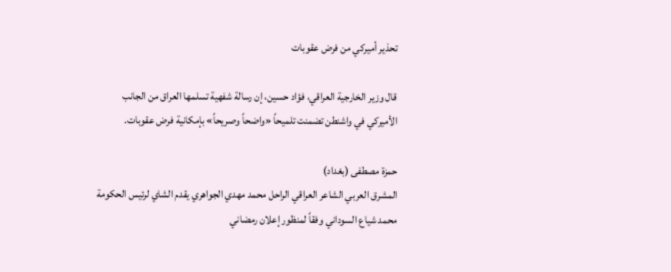تحذير أميركي من فرض عقوبات

قال وزير الخارجية العراقي، فؤاد حسين، إن رسالة شفهية تسلمها العراق من الجانب الأميركي في واشنطن تضمنت تلميحاً «واضحاً وصريحاً» بإمكانية فرض عقوبات.

حمزة مصطفى (بغداد)
المشرق العربي الشاعر العراقي الراحل محمد مهدي الجواهري يقدم الشاي لرئيس الحكومة محمد شياع السوداني وفقاً لمنظور إعلان رمضاني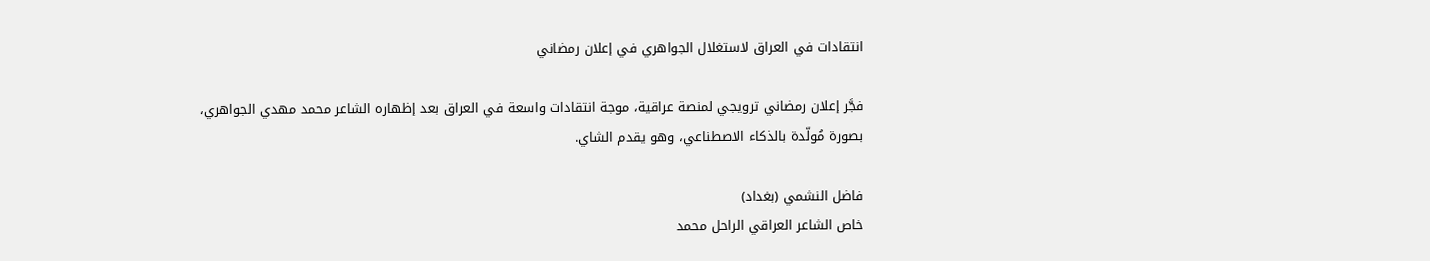انتقادات في العراق لاستغلال الجواهري في إعلان رمضاني

فجَّر إعلان رمضاني ترويجي لمنصة عراقية، موجة انتقادات واسعة في العراق بعد إظهاره الشاعر محمد مهدي الجواهري، بصورة مُولّدة بالذكاء الاصطناعي، وهو يقدم الشاي.

فاضل النشمي (بغداد)
خاص الشاعر العراقي الراحل محمد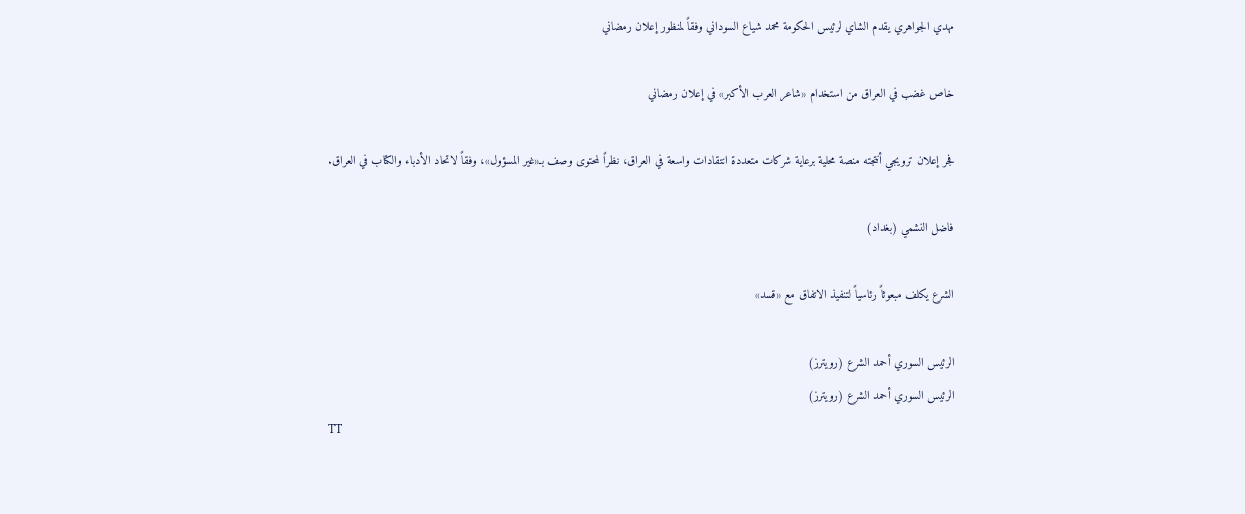مهدي الجواهري يقدم الشاي لرئيس الحكومة محمد شياع السوداني وفقاً لمنظور إعلان رمضاني

خاص غضب في العراق من استخدام «شاعر العرب الأكبر» في إعلان رمضاني

فجر إعلان ترويجي أنتجته منصة محلية برعاية شركات متعددة انتقادات واسعة في العراق، نظراً لمحتوى وصف بـ«غير المسؤول»، وفقاً لاتحاد الأدباء والكتاب في العراق.

فاضل النشمي (بغداد)

الشرع يكلف مبعوثاً رئاسياً لتنفيذ الاتفاق مع «قسد»

الرئيس السوري أحمد الشرع (رويترز)
الرئيس السوري أحمد الشرع (رويترز)
TT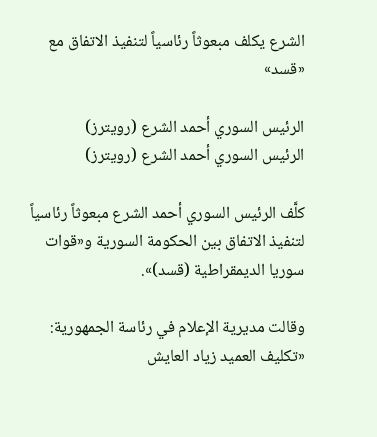الشرع يكلف مبعوثاً رئاسياً لتنفيذ الاتفاق مع «قسد»

الرئيس السوري أحمد الشرع (رويترز)
الرئيس السوري أحمد الشرع (رويترز)

كلَّف الرئيس السوري أحمد الشرع مبعوثاً رئاسياً لتنفيذ الاتفاق بين الحكومة السورية و«قوات سوريا الديمقراطية (قسد)».

وقالت مديرية الإعلام في رئاسة الجمهورية: «تكليف العميد زياد العايش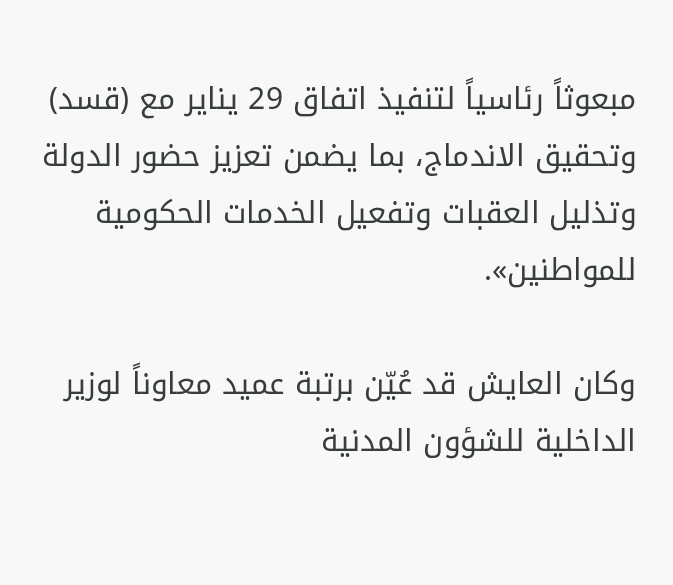مبعوثاً رئاسياً لتنفيذ اتفاق 29 يناير مع (قسد) وتحقيق الاندماج، بما يضمن تعزيز حضور الدولة وتذليل العقبات وتفعيل الخدمات الحكومية للمواطنين».

وكان العايش قد عُيّن برتبة عميد معاوناً لوزير الداخلية للشؤون المدنية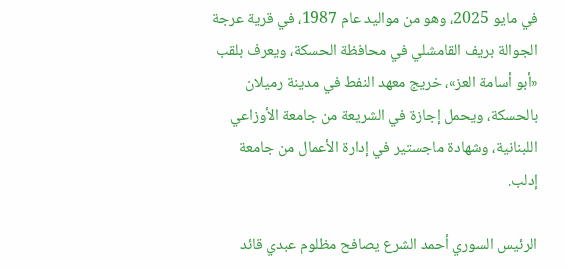في مايو 2025، وهو من مواليد عام 1987، في قرية عرجة الجوالة بريف القامشلي في محافظة الحسكة، ويعرف بلقب «أبو أسامة العز»، خريج معهد النفط في مدينة رميلان بالحسكة، ويحمل إجازة في الشريعة من جامعة الأوزاعي اللبنانية، وشهادة ماجستير في إدارة الأعمال من جامعة إدلب.

الرئيس السوري أحمد الشرع يصافح مظلوم عبدي قائد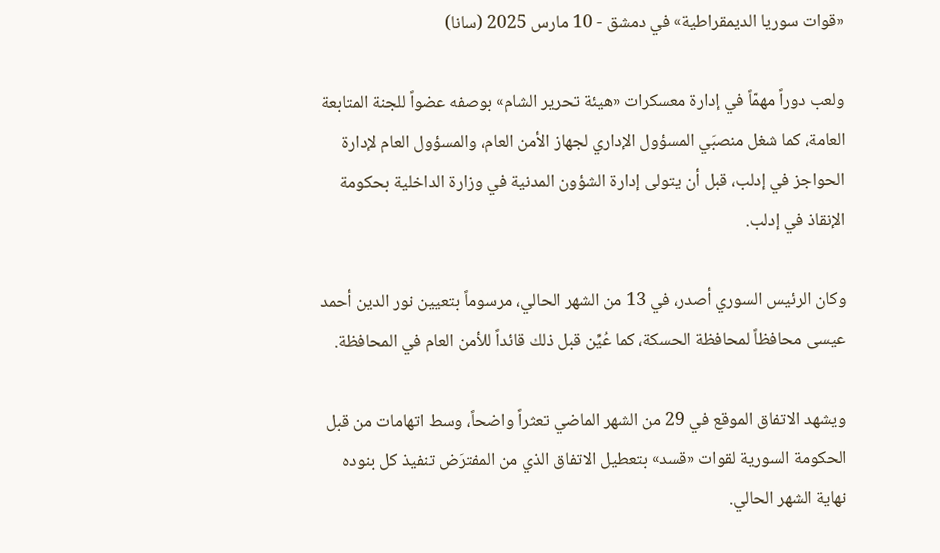«قوات سوريا الديمقراطية» في دمشق - 10 مارس 2025 (سانا)

ولعب دوراً مهمّاً في إدارة معسكرات «هيئة تحرير الشام» بوصفه عضواً للجنة المتابعة العامة، كما شغل منصبَي المسؤول الإداري لجهاز الأمن العام، والمسؤول العام لإدارة الحواجز في إدلب، قبل أن يتولى إدارة الشؤون المدنية في وزارة الداخلية بحكومة الإنقاذ في إدلب.

وكان الرئيس السوري أصدر، في 13 من الشهر الحالي، مرسوماً بتعيين نور الدين أحمد عيسى محافظاً لمحافظة الحسكة، كما عُيِّن قبل ذلك قائداً للأمن العام في المحافظة.

ويشهد الاتفاق الموقع في 29 من الشهر الماضي تعثراً واضحاً، وسط اتهامات من قبل الحكومة السورية لقوات «قسد» بتعطيل الاتفاق الذي من المفترَض تنفيذ كل بنوده نهاية الشهر الحالي.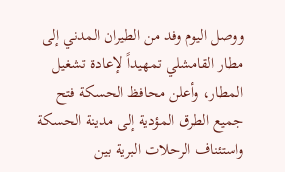ووصل اليوم وفد من الطيران المدني إلى مطار القامشلي تمهيداً لإعادة تشغيل المطار، وأعلن محافظ الحسكة فتح جميع الطرق المؤدية إلى مدينة الحسكة واستئناف الرحلات البرية بين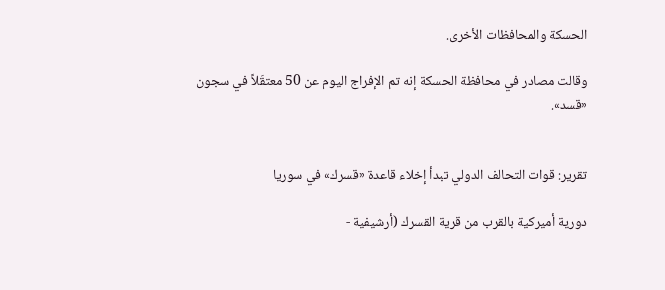الحسكة والمحافظات الأخرى.

وقالت مصادر في محافظة الحسكة إنه تم الإفراج اليوم عن 50 معتقَلاً في سجون «قسد».


تقرير: قوات التحالف الدولي تبدأ إخلاء قاعدة «قسرك» في سوريا

دورية أميركية بالقرب من قرية القسرك (أرشيفية -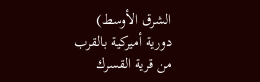الشرق الأوسط)
دورية أميركية بالقرب من قرية القسرك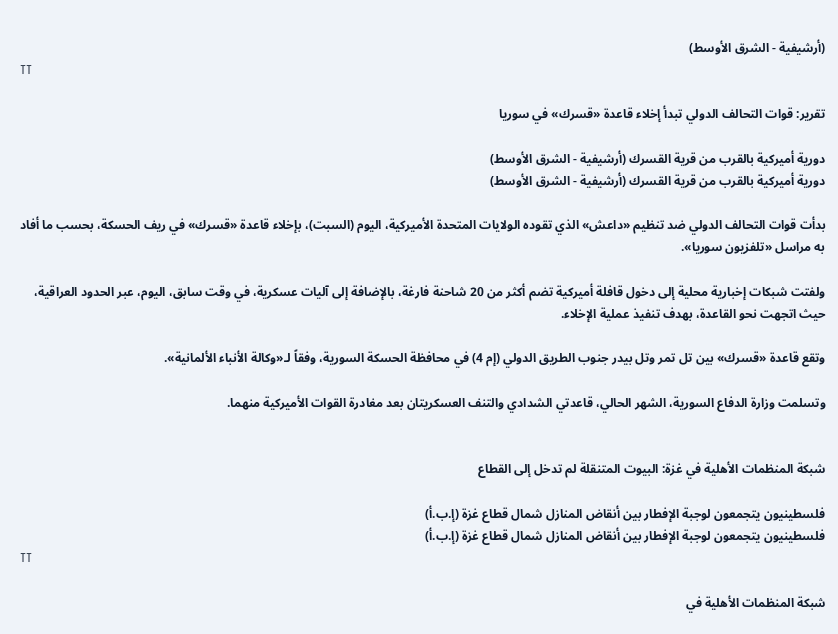(أرشيفية - الشرق الأوسط)
TT

تقرير: قوات التحالف الدولي تبدأ إخلاء قاعدة «قسرك» في سوريا

دورية أميركية بالقرب من قرية القسرك (أرشيفية - الشرق الأوسط)
دورية أميركية بالقرب من قرية القسرك (أرشيفية - الشرق الأوسط)

بدأت قوات التحالف الدولي ضد تنظيم «داعش» الذي تقوده الولايات المتحدة الأميركية، اليوم (السبت)، بإخلاء قاعدة «قسرك» في ريف الحسكة، بحسب ما أفاد به مراسل «تلفزيون سوريا».

ولفتت شبكات إخبارية محلية إلى دخول قافلة أميركية تضم أكثر من 20 شاحنة فارغة، بالإضافة إلى آليات عسكرية، في وقت سابق، اليوم، عبر الحدود العراقية، حيث اتجهت نحو القاعدة، بهدف تنفيذ عملية الإخلاء.

وتقع قاعدة «قسرك» بين تل تمر وتل بيدر جنوب الطريق الدولي (إم 4) في محافظة الحسكة السورية، وفقاً لـ«وكالة الأنباء الألمانية».

وتسلمت وزارة الدفاع السورية، الشهر الحالي، قاعدتي الشدادي والتنف العسكريتان بعد مغادرة القوات الأميركية منهما.


شبكة المنظمات الأهلية في غزة: البيوت المتنقلة لم تدخل إلى القطاع

فلسطينيون يتجمعون لوجبة الإفطار بين أنقاض المنازل شمال قطاع غزة (إ.ب.أ)
فلسطينيون يتجمعون لوجبة الإفطار بين أنقاض المنازل شمال قطاع غزة (إ.ب.أ)
TT

شبكة المنظمات الأهلية في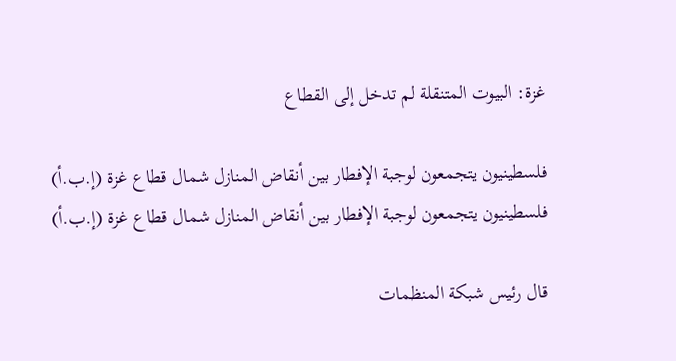غزة: البيوت المتنقلة لم تدخل إلى القطاع

فلسطينيون يتجمعون لوجبة الإفطار بين أنقاض المنازل شمال قطاع غزة (إ.ب.أ)
فلسطينيون يتجمعون لوجبة الإفطار بين أنقاض المنازل شمال قطاع غزة (إ.ب.أ)

قال رئيس شبكة المنظمات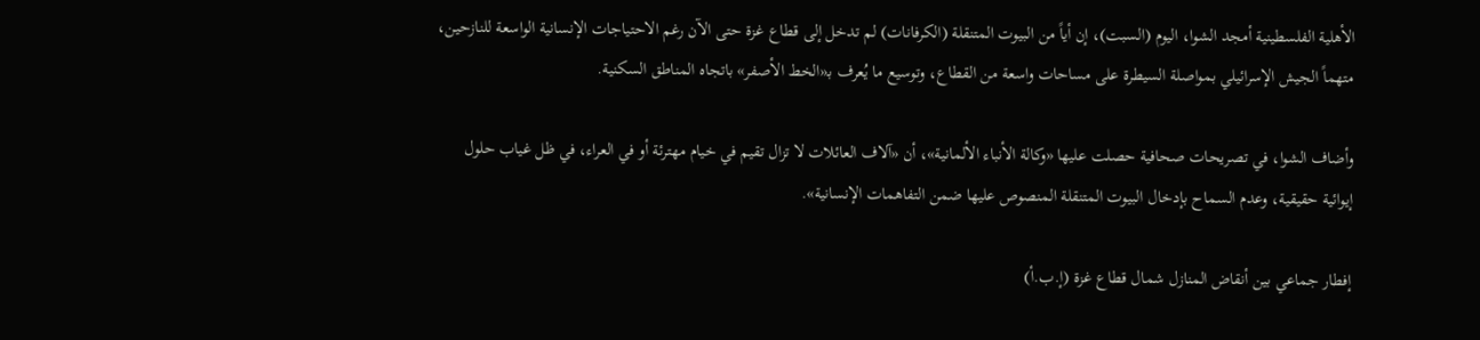الأهلية الفلسطينية أمجد الشوا، اليوم (السبت)، إن أياً من البيوت المتنقلة (الكرفانات) لم تدخل إلى قطاع غزة حتى الآن رغم الاحتياجات الإنسانية الواسعة للنازحين، متهماً الجيش الإسرائيلي بمواصلة السيطرة على مساحات واسعة من القطاع، وتوسيع ما يُعرف بـ«الخط الأصفر» باتجاه المناطق السكنية.

وأضاف الشوا، في تصريحات صحافية حصلت عليها «وكالة الأنباء الألمانية»، أن «آلاف العائلات لا تزال تقيم في خيام مهترئة أو في العراء، في ظل غياب حلول إيوائية حقيقية، وعدم السماح بإدخال البيوت المتنقلة المنصوص عليها ضمن التفاهمات الإنسانية».

إفطار جماعي بين أنقاض المنازل شمال قطاع غزة (إ.ب.أ)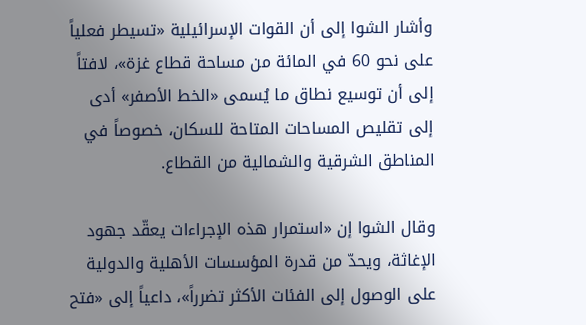وأشار الشوا إلى أن القوات الإسرائيلية «تسيطر فعلياً على نحو 60 في المائة من مساحة قطاع غزة»، لافتاً إلى أن توسيع نطاق ما يُسمى «الخط الأصفر» أدى إلى تقليص المساحات المتاحة للسكان، خصوصاً في المناطق الشرقية والشمالية من القطاع.

وقال الشوا إن «استمرار هذه الإجراءات يعقّد جهود الإغاثة، ويحدّ من قدرة المؤسسات الأهلية والدولية على الوصول إلى الفئات الأكثر تضرراً»، داعياً إلى «فتح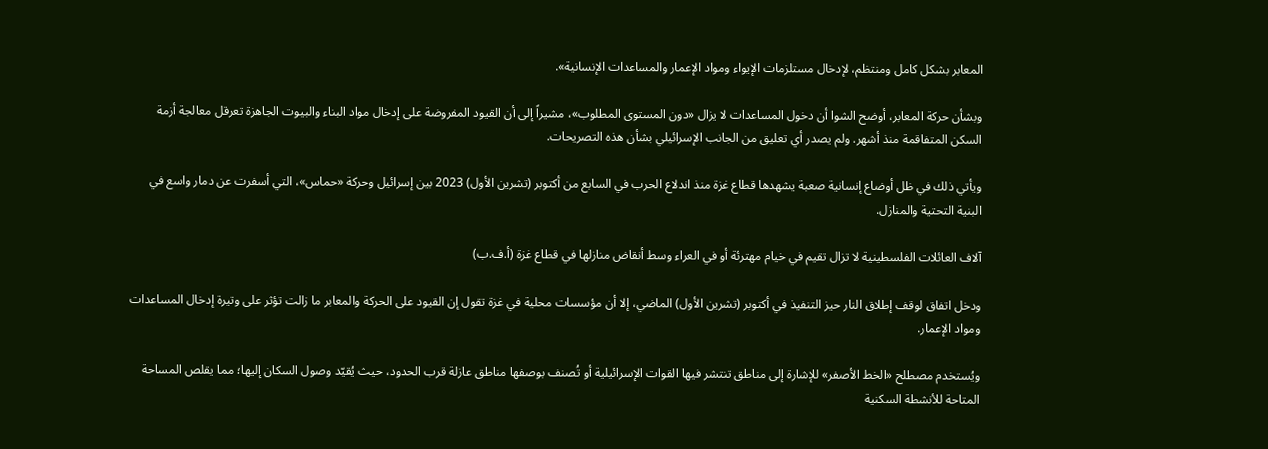المعابر بشكل كامل ومنتظم، لإدخال مستلزمات الإيواء ومواد الإعمار والمساعدات الإنسانية».

وبشأن حركة المعابر، أوضح الشوا أن دخول المساعدات لا يزال «دون المستوى المطلوب»، مشيراً إلى أن القيود المفروضة على إدخال مواد البناء والبيوت الجاهزة تعرقل معالجة أزمة السكن المتفاقمة منذ أشهر. ولم يصدر أي تعليق من الجانب الإسرائيلي بشأن هذه التصريحات.

ويأتي ذلك في ظل أوضاع إنسانية صعبة يشهدها قطاع غزة منذ اندلاع الحرب في السابع من أكتوبر (تشرين الأول) 2023 بين إسرائيل وحركة «حماس»، التي أسفرت عن دمار واسع في البنية التحتية والمنازل.

آلاف العائلات الفلسطينية لا تزال تقيم في خيام مهترئة أو في العراء وسط أنقاض منازلها في قطاع غزة (أ.ف.ب)

ودخل اتفاق لوقف إطلاق النار حيز التنفيذ في أكتوبر (تشرين الأول) الماضي، إلا أن مؤسسات محلية في غزة تقول إن القيود على الحركة والمعابر ما زالت تؤثر على وتيرة إدخال المساعدات ومواد الإعمار.

ويُستخدم مصطلح «الخط الأصفر» للإشارة إلى مناطق تنتشر فيها القوات الإسرائيلية أو تُصنف بوصفها مناطق عازلة قرب الحدود، حيث يُقيّد وصول السكان إليها؛ مما يقلص المساحة المتاحة للأنشطة السكنية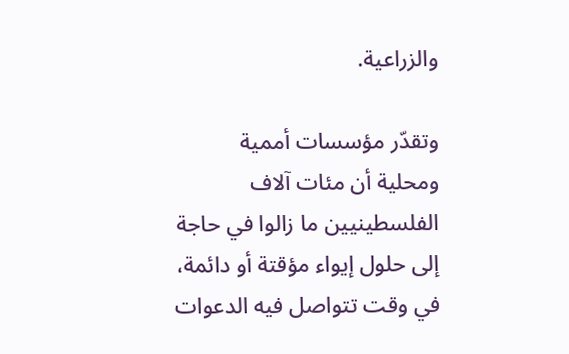والزراعية.

وتقدّر مؤسسات أممية ومحلية أن مئات آلاف الفلسطينيين ما زالوا في حاجة إلى حلول إيواء مؤقتة أو دائمة، في وقت تتواصل فيه الدعوات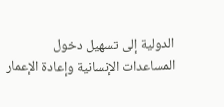الدولية إلى تسهيل دخول المساعدات الإنسانية وإعادة الإعمار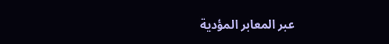عبر المعابر المؤدية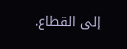إلى القطاع.